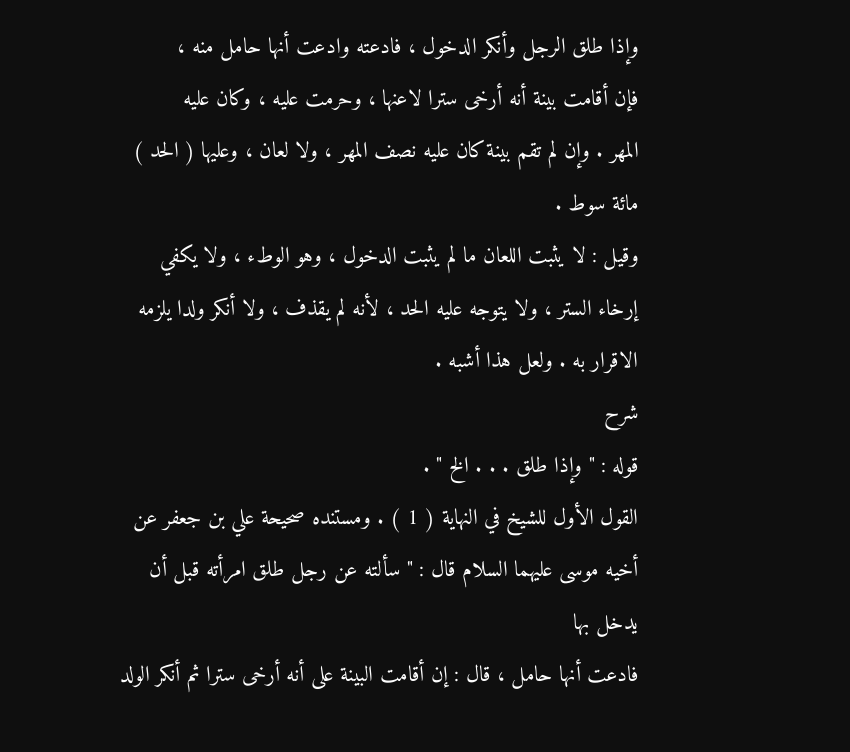وإذا طلق الرجل وأنكر الدخول ، فادعته وادعت أنها حامل منه ،
فإن أقامت بينة أنه أرخى سترا لاعنها ، وحرمت عليه ، وكان عليه
المهر . وإن لم تقم بينة كان عليه نصف المهر ، ولا لعان ، وعليها ( الحد )
مائة سوط .
وقيل : لا يثبت اللعان ما لم يثبت الدخول ، وهو الوطء ، ولا يكفي
إرخاء الستر ، ولا يتوجه عليه الحد ، لأنه لم يقذف ، ولا أنكر ولدا يلزمه
الاقرار به . ولعل هذا أشبه .
شرح
قوله : " وإذا طلق . . . الخ " .
القول الأول للشيخ في النهاية ( 1 ) . ومستنده صحيحة علي بن جعفر عن
أخيه موسى عليهما السلام قال : " سألته عن رجل طلق امرأته قبل أن يدخل بها
فادعت أنها حامل ، قال : إن أقامت البينة على أنه أرخى سترا ثم أنكر الولد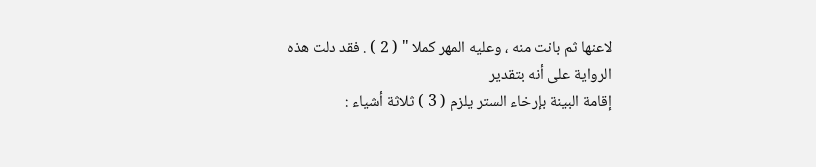لاعنها ثم بانت منه ، وعليه المهر كملا " ( 2 ) . فقد دلت هذه الرواية على أنه بتقدير
إقامة البينة بإرخاء الستر يلزم ( 3 ) ثلاثة أشياء :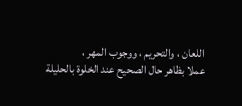اللعان ، والتحريم ، ووجوب المهر ،
عملا بظاهر حال الصحيح عند الخلوة بالحليلة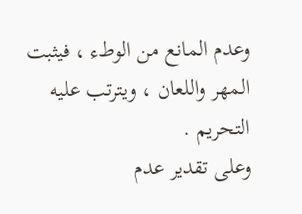وعدم المانع من الوطء ، فيثبت
المهر واللعان ، ويترتب عليه التحريم .
وعلى تقدير عدم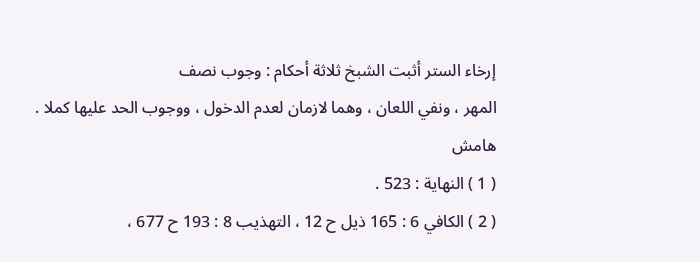إرخاء الستر أثبت الشبخ ثلاثة أحكام : وجوب نصف
المهر ، ونفي اللعان ، وهما لازمان لعدم الدخول ، ووجوب الحد عليها كملا .
هامش
( 1 ) النهاية : 523 .
( 2 ) الكافي 6 : 165 ذيل ح 12 ، التهذيب 8 : 193 ح 677 ،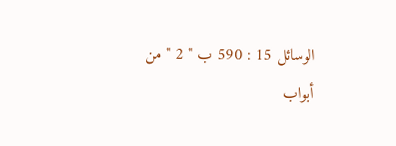الوسائل 15 : 590 ب " 2 " من
أبواب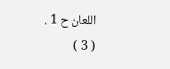اللعان ح 1 .
( 3 )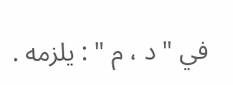في " د ، م " : يلزمه .